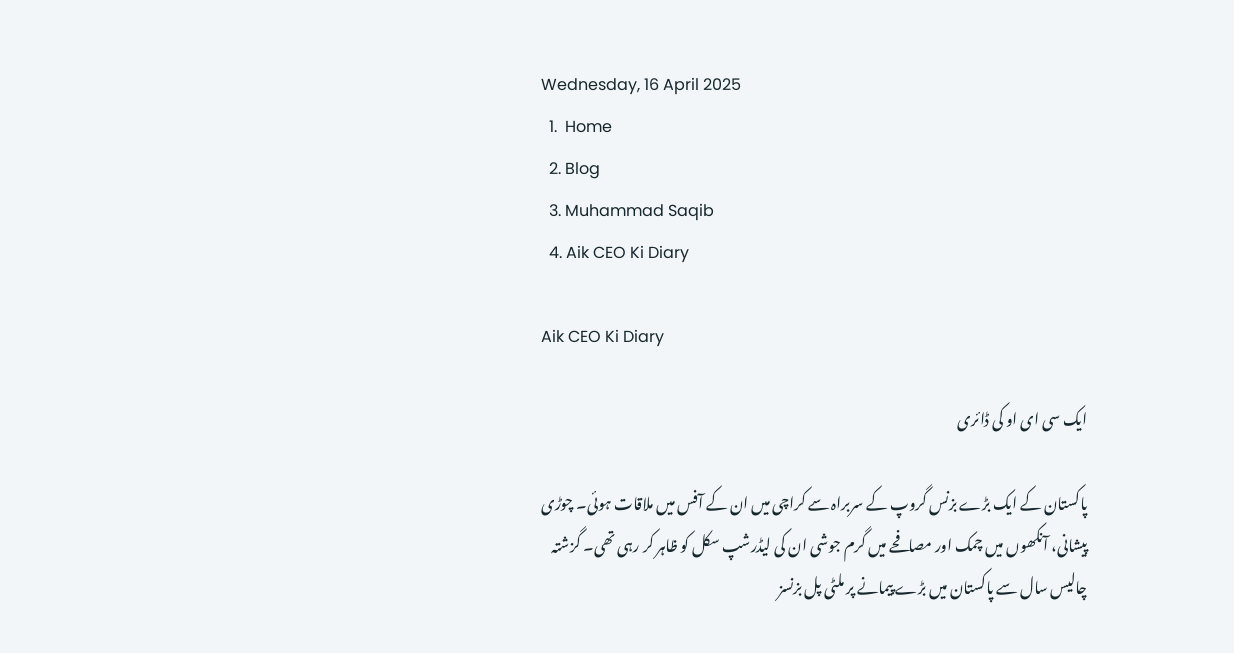Wednesday, 16 April 2025
  1.  Home
  2. Blog
  3. Muhammad Saqib
  4. Aik CEO Ki Diary

Aik CEO Ki Diary

ایک سی ای او کی ڈائری

پاکستان کے ایک بڑے بزنس گروپ کے سربراہ سے کراچی میں ان کے آفس میں ملاقات ہوئی۔ چوڑی پیشانی، آنکھوں میں چمک اور مصافحے میں گرم جوشی ان کی لیڈرشپ سکل کو ظاہر کر رہی تھی۔ گزشتہ چالیس سال سے پاکستان میں بڑے پیمانے پر ملٹی پل بزنسز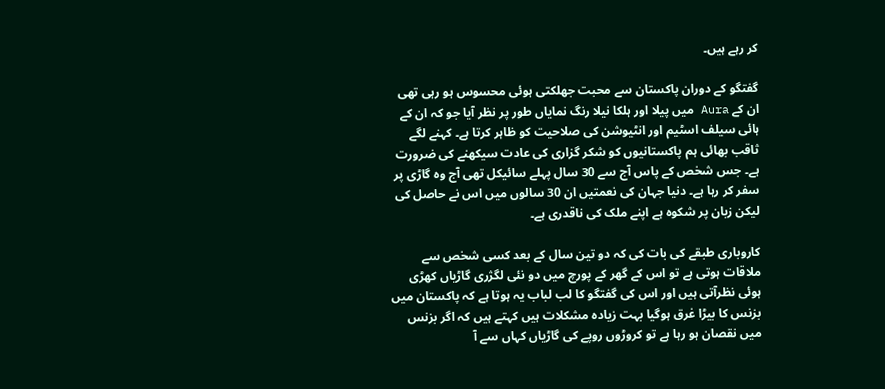کر رہے ہیں۔

گفتگو کے دوران پاکستان سے محبت جھلکتی ہوئی محسوس ہو رہی تھی ان کے Aura میں پیلا اور ہلکا نیلا رنگ نمایاں طور پر نظر آیا جو کہ ان کے ہائی سیلف اسٹیم اور انٹیوشن کی صلاحیت کو ظاہر کرتا ہے۔ کہنے لگے ثاقب بھائی ہم پاکستانیوں کو شکر گزاری کی عادت سیکھنے کی ضرورت ہے۔ جس شخص کے پاس آج سے 30 سال پہلے سائیکل تھی آج وہ گاڑی پر سفر کر رہا ہے۔ دنیا جہان کی نعمتیں ان 30 سالوں میں اس نے حاصل کی لیکن زبان پر شکوہ ہے اپنے ملک کی ناقدری ہے۔

کاروباری طبقے کی بات کی کہ دو تین سال کے بعد کسی شخص سے ملاقات ہوتی ہے تو اس کے گھر کے پورچ میں دو نئی لگژری گاڑیاں کھڑی ہوئی نظرآتی ہیں اور اس کی گفتگو کا لب لباب یہ ہوتا ہے کہ پاکستان میں بزنس کا بیڑا غرق ہوگیا بہت زیادہ مشکلات ہیں کہتے ہیں کہ اگر بزنس میں نقصان ہو رہا ہے تو کروڑوں روپے کی گاڑیاں کہاں سے آ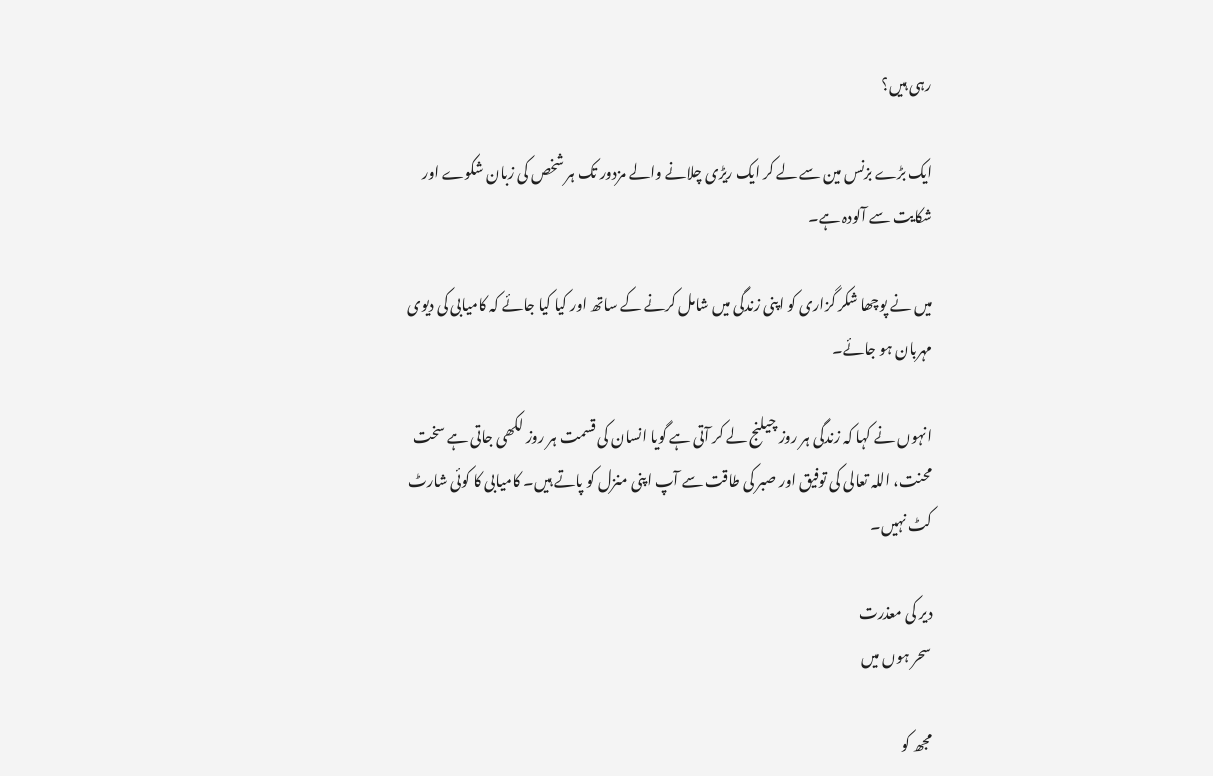رہی ہیں؟

ایک بڑے بزنس مین سے لے کر ایک ریڑی چلانے والے مزدور تک ہر شخص کی زبان شکوے اور شکایت سے آلودہ ہے۔

میں نے پوچھا شکر گزاری کو اپنی زندگی میں شامل کرنے کے ساتھ اور کیا کیا جائے کہ کامیابی کی دیوی مہربان ہو جائے۔

انہوں نے کہا کہ زندگی ہر روز چیلنج لے کر آتی ہے گویا انسان کی قسمت ہر روز لکھی جاتی ہے سخت محنت، اللہ تعالی کی توفیق اور صبر کی طاقت سے آپ اپنی منزل کو پاتے ہیں۔ کامیابی کا کوئی شارٹ کٹ نہیں۔

دیر کی معذرت
سحر ہوں میں

مجھ کو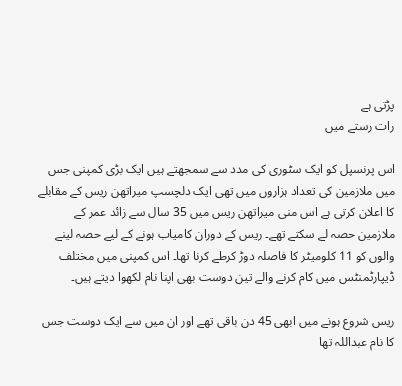پڑتی ہے
رات رستے میں

اس پرنسپل کو ایک سٹوری کی مدد سے سمجھتے ہیں ایک بڑی کمپنی جس میں ملازمین کی تعداد ہزاروں میں تھی ایک دلچسپ میراتھن ریس کے مقابلے کا اعلان کرتی ہے اس منی میراتھن ریس میں 35 سال سے زائد عمر کے ملازمین حصہ لے سکتے تھے۔ ریس کے دوران کامیاب ہونے کے لیے حصہ لینے والوں کو 11 کلومیٹر کا فاصلہ دوڑ کرطے کرنا تھا۔ اس کمپنی میں مختلف ڈیپارٹمنٹس میں کام کرنے والے تین دوست بھی اپنا نام لکھوا دیتے ہیں۔

ریس شروع ہونے میں ابھی 45 دن باقی تھے اور ان میں سے ایک دوست جس کا نام عبداللہ تھا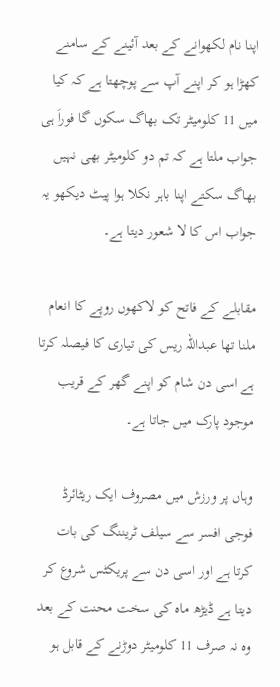اپنا نام لکھوانے کے بعد آئینے کے سامنے کھڑا ہو کر اپنے آپ سے پوچھتا ہے کہ کیا میں 11 کلومیٹر تک بھاگ سکوں گا فوراَ ہی جواب ملتا ہے کہ تم دو کلومیٹر بھی نہیں بھاگ سکتے اپنا باہر نکلا ہوا پیٹ دیکھو یہ جواب اس کا لا شعور دیتا ہے۔

مقابلے کے فاتح کو لاکھوں روپے کا انعام ملنا تھا عبداللہ ریس کی تیاری کا فیصلہ کرتا ہے اسی دن شام کو اپنے گھر کے قریب موجود پارک میں جاتا ہے۔

وہاں پر ورزش میں مصروف ایک ریٹائرڈ فوجی افسر سے سیلف ٹریننگ کی بات کرتا ہے اور اسی دن سے پریکٹس شروع کر دیتا ہے ڈیڑھ ماہ کی سخت محنت کے بعد وہ نہ صرف 11 کلومیٹر دوڑنے کے قابل ہو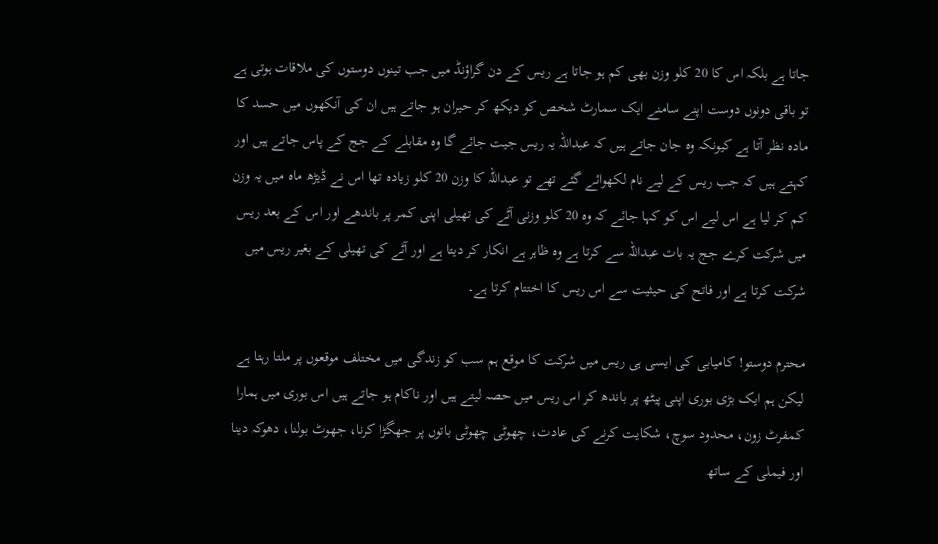جاتا ہے بلکہ اس کا 20 کلو وزن بھی کم ہو جاتا ہے ریس کے دن گراؤنڈ میں جب تینوں دوستوں کی ملاقات ہوتی ہے تو باقی دونوں دوست اپنے سامنے ایک سمارٹ شخص کو دیکھ کر حیران ہو جاتے ہیں ان کی آنکھوں میں حسد کا مادہ نظر آتا ہے کیونکہ وہ جان جاتے ہیں کہ عبداللہ یہ ریس جیت جائے گا وہ مقابلے کے جج کے پاس جاتے ہیں اور کہتے ہیں کہ جب ریس کے لیے نام لکھوائے گئے تھے تو عبداللہ کا وزن 20 کلو زیادہ تھا اس نے ڈیڑھ ماہ میں یہ وزن کم کر لیا ہے اس لیے اس کو کہا جائے کہ وہ 20 کلو وزنی آٹے کی تھیلی اپنی کمر پر باندھے اور اس کے بعد ریس میں شرکت کرے جج یہ بات عبداللہ سے کرتا ہے وہ ظاہر ہے انکار کر دیتا ہے اور آٹے کی تھیلی کے بغیر ریس میں شرکت کرتا ہے اور فاتح کی حیثیت سے اس ریس کا اختتام کرتا ہے۔

محترم دوستو! کامیابی کی ایسی ہی ریس میں شرکت کا موقع ہم سب کو زندگی میں مختلف موقعوں پر ملتا رہتا ہے لیکن ہم ایک بڑی بوری اپنی پیٹھ پر باندھ کر اس ریس میں حصہ لیتے ہیں اور ناکام ہو جاتے ہیں اس بوری میں ہمارا کمفرٹ زون، محدود سوچ، شکایت کرنے کی عادت، چھوٹی چھوٹی باتوں پر جھگڑا کرنا، جھوٹ بولنا، دھوکہ دینا اور فیملی کے ساتھ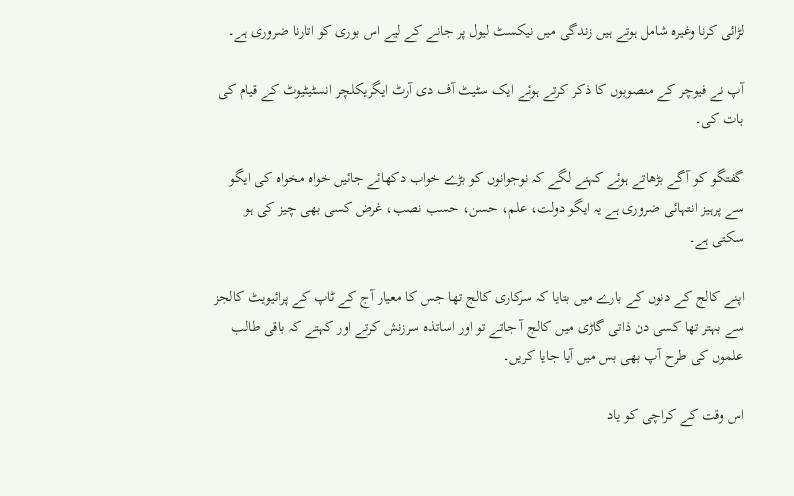لڑائی کرنا وغیرہ شامل ہوتے ہیں زندگی میں نیکسٹ لیول پر جانے کے لیے اس بوری کو اتارنا ضروری ہے۔

آپ نے فیوچر کے منصوبوں کا ذکر کرتے ہوئے ایک سٹیٹ آف دی آرٹ ایگریکلچر انسٹیٹیوٹ کے قیام کی بات کی۔

گفتگو کو آگے بڑھاتے ہوئے کہنے لگے کہ نوجوانوں کو بڑے خواب دکھائے جائیں خواہ مخواہ کی ایگو سے پرہیز انتہائی ضروری ہے یہ ایگو دولت، علم، حسن، حسب نصب، غرض کسی بھی چیز کی ہو سکتی ہے۔

اپنے کالج کے دنوں کے بارے میں بتایا کہ سرکاری کالج تھا جس کا معیار آج کے ٹاپ کے پرائیویٹ کالجز سے بہتر تھا کسی دن ذاتی گاڑی میں کالج آ جاتے تو اور اساتذہ سرزنش کرتے اور کہتے کہ باقی طالب علموں کی طرح آپ بھی بس میں آیا جایا کریں۔

اس وقت کے کراچی کو یاد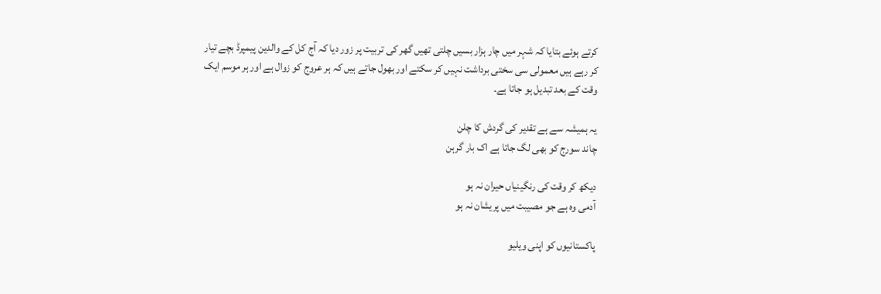کرتے ہوئے بتایا کہ شہر میں چار ہزار بسیں چلتی تھیں گھر کی تربیت پر زور دیا کہ آج کل کے والدین پیمپرڈ بچے تیار کر رہے ہیں معمولی سی سختی برداشت نہیں کر سکتے اور بھول جاتے ہیں کہ ہر عروج کو زوال ہے اور ہر موسم ایک وقت کے بعد تبدیل ہو جاتا ہے۔

یہ ہمیشہ سے ہے تقدیر کی گردش کا چلن
چاند سورج کو بھی لگ جاتا ہے اک بار گرہن

دیکھ کر وقت کی رنگینیاں حیران نہ ہو
آدمی وہ ہے جو مصیبت میں پریشان نہ ہو

پاکستانیوں کو اپنی ویلیو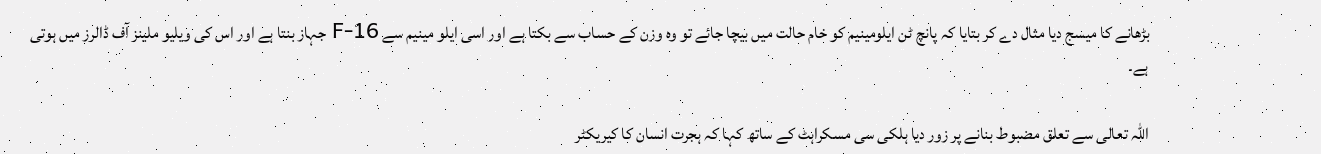بڑھانے کا میسج دیا مثال دے کر بتایا کہ پانچ ٹن ایلومینیم کو خام حالت میں بیچا جائے تو وہ وزن کے حساب سے بکتا ہے اور اسی ایلو مینیم سے 16-F جہاز بنتا ہے اور اس کی ویلیو ملینز آف ڈالرز میں ہوتی ہے۔

اللہ تعالی سے تعلق مضبوط بنانے پر زور دیا ہلکی سی مسکراہٹ کے ساتھ کہا کہ ہجرت انسان کا کیریکٹر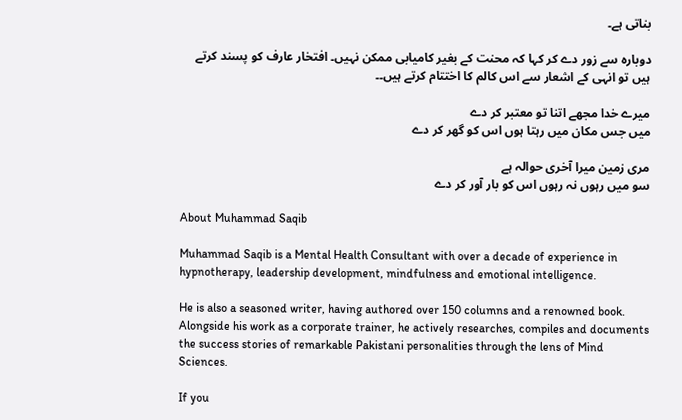بناتی ہے۔

دوبارہ سے زور دے کر کہا کہ محنت کے بغیر کامیابی ممکن نہیں۔ افتخار عارف کو پسند کرتے ہیں تو انہی کے اشعار سے اس کالم کا اختتام کرتے ہیں۔۔

میرے خدا مجھے اتنا تو معتبر کر دے
میں جس مکان میں رہتا ہوں اس کو گھر کر دے

مری زمین میرا آخری حوالہ ہے
سو میں رہوں نہ رہوں اس کو بار آور کر دے

About Muhammad Saqib

Muhammad Saqib is a Mental Health Consultant with over a decade of experience in hypnotherapy, leadership development, mindfulness and emotional intelligence.

He is also a seasoned writer, having authored over 150 columns and a renowned book. Alongside his work as a corporate trainer, he actively researches, compiles and documents the success stories of remarkable Pakistani personalities through the lens of Mind Sciences.

If you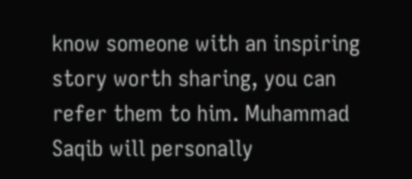know someone with an inspiring story worth sharing, you can refer them to him. Muhammad Saqib will personally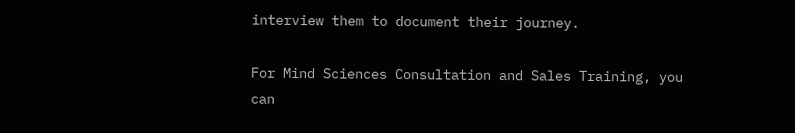interview them to document their journey.

For Mind Sciences Consultation and Sales Training, you can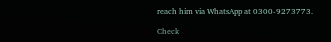reach him via WhatsApp at 0300-9273773.

Check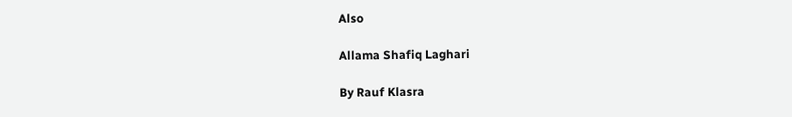Also

Allama Shafiq Laghari

By Rauf Klasra